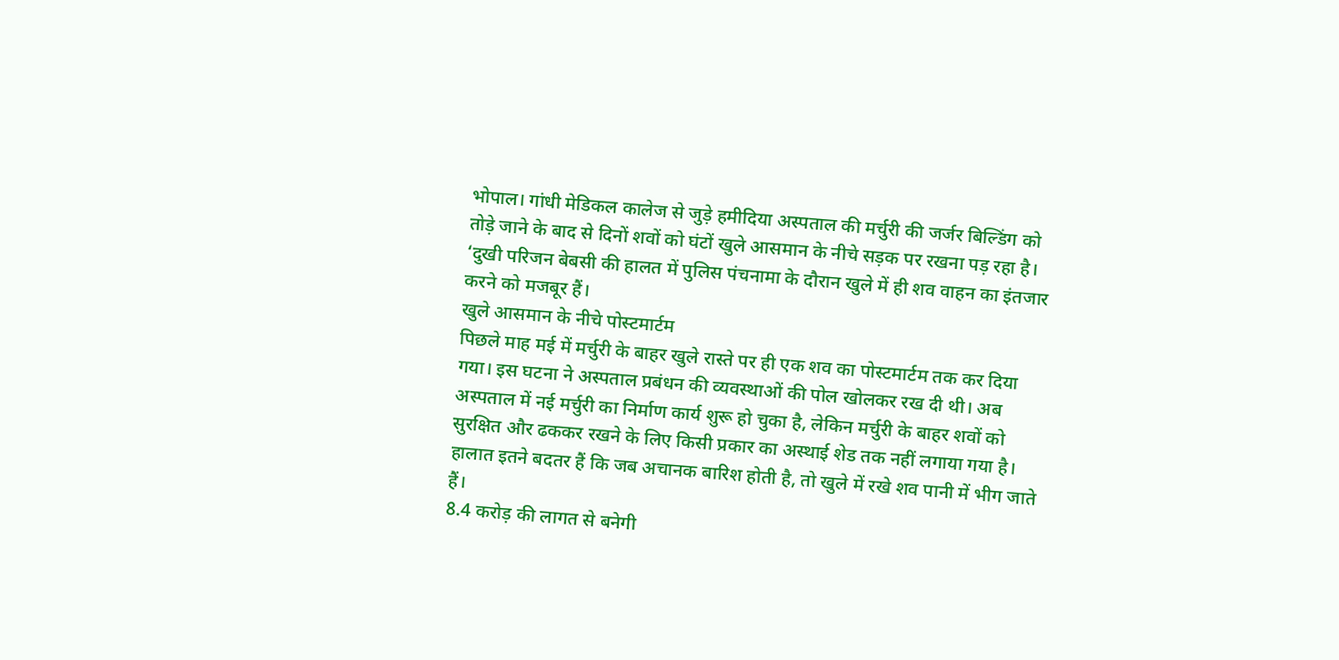भोपाल। गांधी मेडिकल कालेज से जुड़े हमीदिया अस्पताल की मर्चुरी की जर्जर बिल्डिंग को तोड़े जाने के बाद से दिनों शवों को घंटों खुले आसमान के नीचे सड़क पर रखना पड़ रहा है।
‘दुखी परिजन बेबसी की हालत में पुलिस पंचनामा के दौरान खुले में ही शव वाहन का इंतजार करने को मजबूर हैं।
खुले आसमान के नीचे पोस्टमार्टम
पिछले माह मई में मर्चुरी के बाहर खुले रास्ते पर ही एक शव का पोस्टमार्टम तक कर दिया गया। इस घटना ने अस्पताल प्रबंधन की व्यवस्थाओं की पोल खोलकर रख दी थी। अब अस्पताल में नई मर्चुरी का निर्माण कार्य शुरू हो चुका है, लेकिन मर्चुरी के बाहर शवों को सुरक्षित और ढककर रखने के लिए किसी प्रकार का अस्थाई शेड तक नहीं लगाया गया है।
हालात इतने बदतर हैं कि जब अचानक बारिश होती है, तो खुले में रखे शव पानी में भीग जाते हैं।
8.4 करोड़ की लागत से बनेगी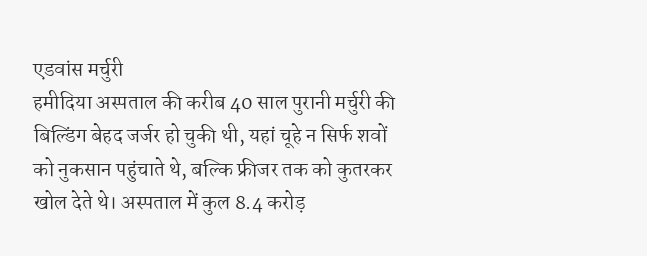एडवांस मर्चुरी
हमीदिया अस्पताल की करीब 40 साल पुरानी मर्चुरी की बिल्डिंग बेहद जर्जर हो चुकी थी, यहां चूहे न सिर्फ शवों को नुकसान पहुंचाते थे, बल्कि फ्रीजर तक को कुतरकर खोल देते थे। अस्पताल में कुल 8.4 करोड़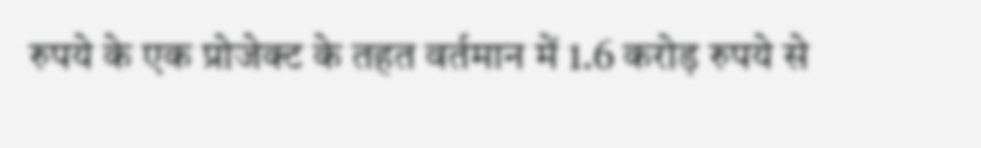रुपये के एक प्रोजेक्ट के तहत वर्तमान में 1.6 करोड़ रुपये से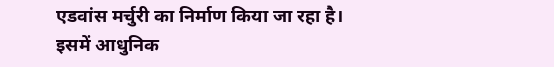एडवांस मर्चुरी का निर्माण किया जा रहा है। इसमें आधुनिक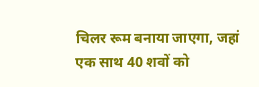चिलर रूम बनाया जाएगा, जहां एक साथ 40 शवों को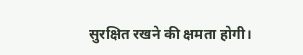सुरक्षित रखने की क्षमता होगी।